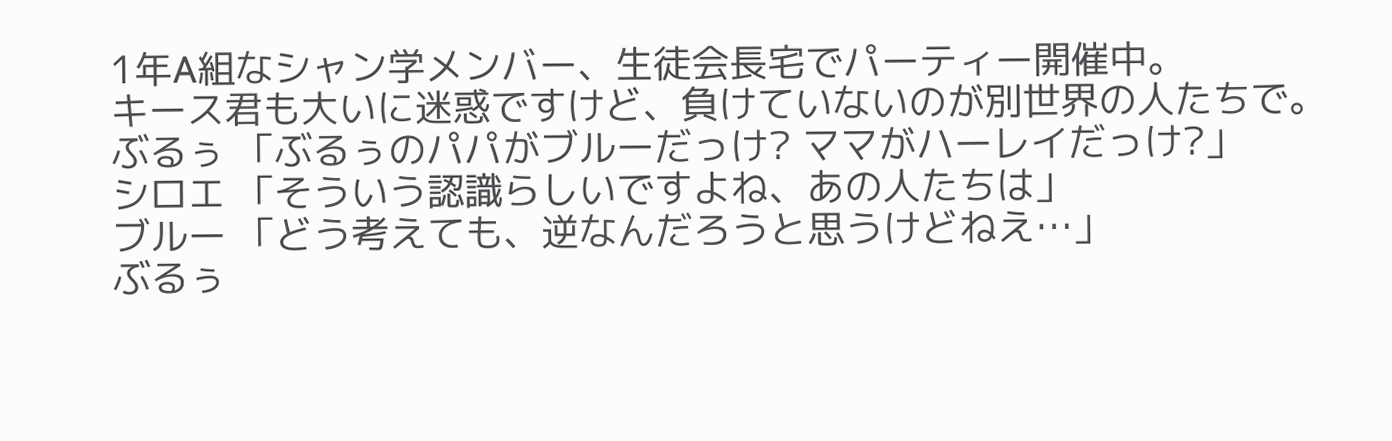1年A組なシャン学メンバー、生徒会長宅でパーティー開催中。
キース君も大いに迷惑ですけど、負けていないのが別世界の人たちで。
ぶるぅ 「ぶるぅのパパがブルーだっけ? ママがハーレイだっけ?」
シロエ 「そういう認識らしいですよね、あの人たちは」
ブルー 「どう考えても、逆なんだろうと思うけどねえ…」
ぶるぅ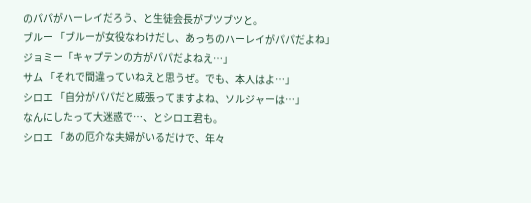のパパがハーレイだろう、と生徒会長がブツブツと。
ブルー 「ブルーが女役なわけだし、あっちのハーレイがパパだよね」
ジョミー「キャプテンの方がパパだよねえ…」
サム 「それで間違っていねえと思うぜ。でも、本人はよ…」
シロエ 「自分がパパだと威張ってますよね、ソルジャーは…」
なんにしたって大迷惑で…、とシロエ君も。
シロエ 「あの厄介な夫婦がいるだけで、年々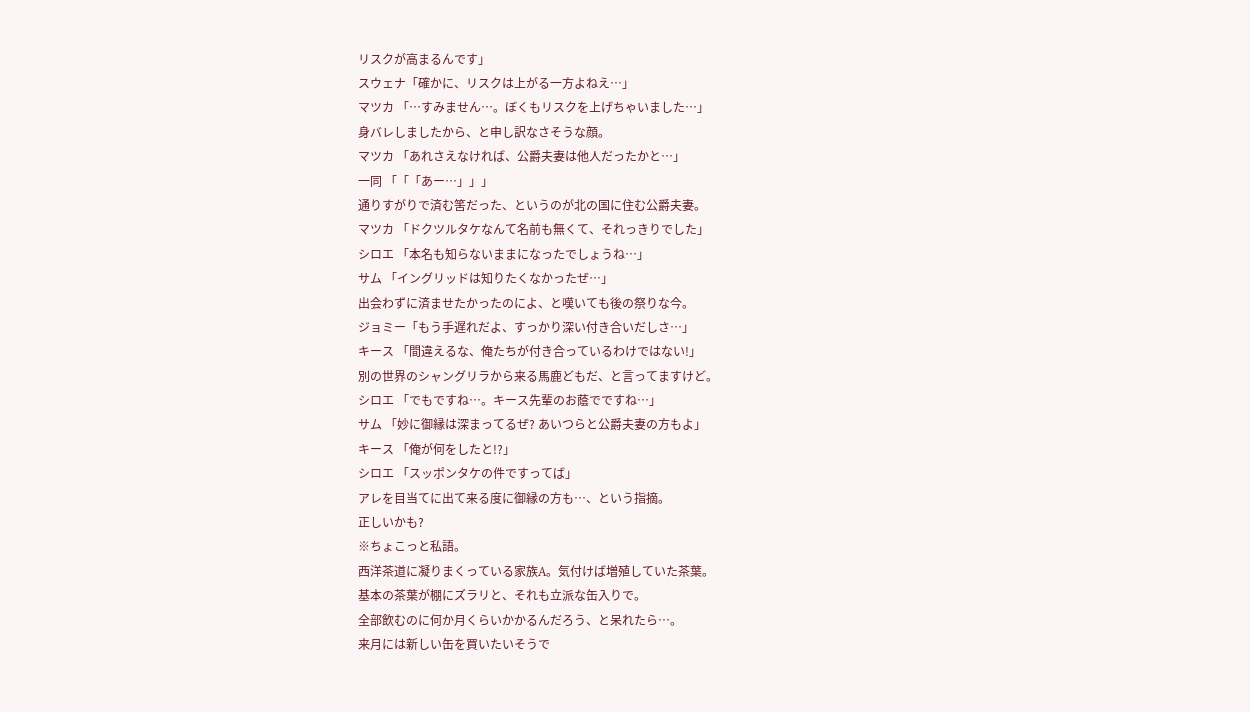リスクが高まるんです」
スウェナ「確かに、リスクは上がる一方よねえ…」
マツカ 「…すみません…。ぼくもリスクを上げちゃいました…」
身バレしましたから、と申し訳なさそうな顔。
マツカ 「あれさえなければ、公爵夫妻は他人だったかと…」
一同 「「「あー…」」」
通りすがりで済む筈だった、というのが北の国に住む公爵夫妻。
マツカ 「ドクツルタケなんて名前も無くて、それっきりでした」
シロエ 「本名も知らないままになったでしょうね…」
サム 「イングリッドは知りたくなかったぜ…」
出会わずに済ませたかったのによ、と嘆いても後の祭りな今。
ジョミー「もう手遅れだよ、すっかり深い付き合いだしさ…」
キース 「間違えるな、俺たちが付き合っているわけではない!」
別の世界のシャングリラから来る馬鹿どもだ、と言ってますけど。
シロエ 「でもですね…。キース先輩のお蔭でですね…」
サム 「妙に御縁は深まってるぜ? あいつらと公爵夫妻の方もよ」
キース 「俺が何をしたと!?」
シロエ 「スッポンタケの件ですってば」
アレを目当てに出て来る度に御縁の方も…、という指摘。
正しいかも?
※ちょこっと私語。
西洋茶道に凝りまくっている家族A。気付けば増殖していた茶葉。
基本の茶葉が棚にズラリと、それも立派な缶入りで。
全部飲むのに何か月くらいかかるんだろう、と呆れたら…。
来月には新しい缶を買いたいそうで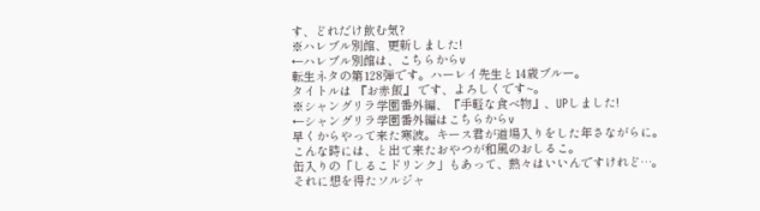す、どれだけ飲む気?
※ハレブル別館、更新しました!
←ハレブル別館は、こちらからv
転生ネタの第128弾です。ハーレイ先生と14歳ブルー。
タイトルは 『お赤飯』 です、よろしくです~。
※シャングリラ学園番外編、『手軽な食べ物』、UPしました!
←シャングリラ学園番外編はこちらからv
早くからやって来た寒波。キース君が道場入りをした年さながらに。
こんな時には、と出て来たおやつが和風のおしるこ。
缶入りの「しるこドリンク」もあって、熱々はいいんですけれど…。
それに想を得たソルジャ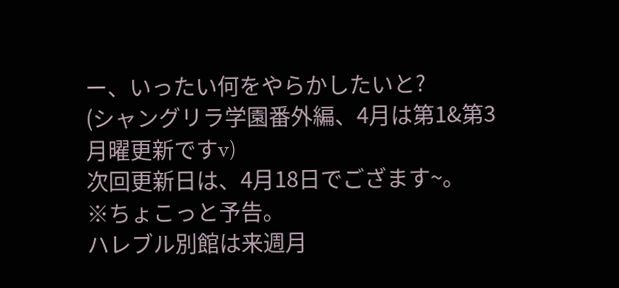ー、いったい何をやらかしたいと?
(シャングリラ学園番外編、4月は第1&第3月曜更新ですv)
次回更新日は、4月18日でござます~。
※ちょこっと予告。
ハレブル別館は来週月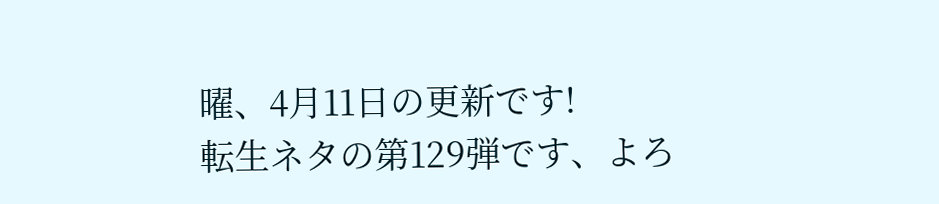曜、4月11日の更新です!
転生ネタの第129弾です、よろ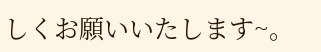しくお願いいたします~。